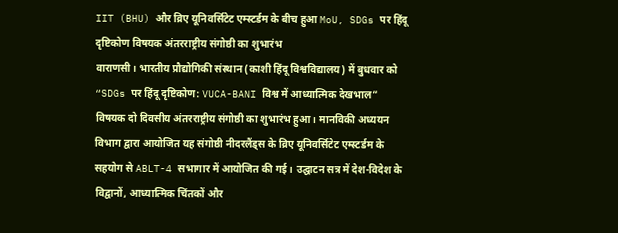IIT (BHU) और व्रिए यूनिवर्सिटेट एम्स्टर्डम के बीच हुआ MoU, SDGs पर हिंदू दृष्टिकोण विषयक अंतरराष्ट्रीय संगोष्ठी का शुभारंभ
वाराणसी। भारतीय प्रौद्योगिकी संस्थान (काशी हिंदू विश्वविद्यालय) में बुधवार को “SDGs पर हिंदू दृष्टिकोण: VUCA-BANI विश्व में आध्यात्मिक देखभाल” विषयक दो दिवसीय अंतरराष्ट्रीय संगोष्ठी का शुभारंभ हुआ। मानविकी अध्ययन विभाग द्वारा आयोजित यह संगोष्ठी नीदरलैंड्स के व्रिए यूनिवर्सिटेट एम्स्टर्डम के सहयोग से ABLT-4 सभागार में आयोजित की गई। उद्घाटन सत्र में देश-विदेश के विद्वानों, आध्यात्मिक चिंतकों और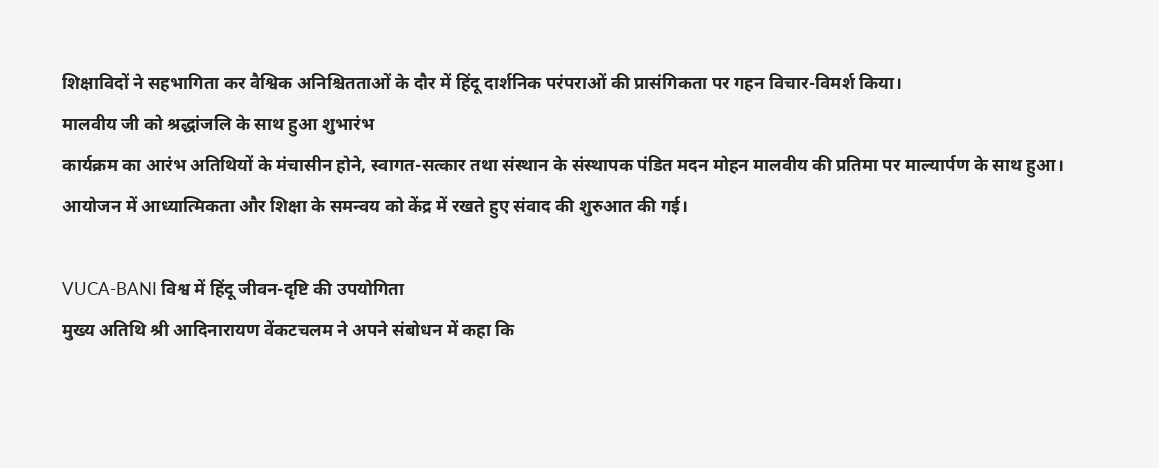शिक्षाविदों ने सहभागिता कर वैश्विक अनिश्चितताओं के दौर में हिंदू दार्शनिक परंपराओं की प्रासंगिकता पर गहन विचार-विमर्श किया।
मालवीय जी को श्रद्धांजलि के साथ हुआ शुभारंभ
कार्यक्रम का आरंभ अतिथियों के मंचासीन होने, स्वागत-सत्कार तथा संस्थान के संस्थापक पंडित मदन मोहन मालवीय की प्रतिमा पर माल्यार्पण के साथ हुआ। आयोजन में आध्यात्मिकता और शिक्षा के समन्वय को केंद्र में रखते हुए संवाद की शुरुआत की गई।

VUCA-BANI विश्व में हिंदू जीवन-दृष्टि की उपयोगिता
मुख्य अतिथि श्री आदिनारायण वेंकटचलम ने अपने संबोधन में कहा कि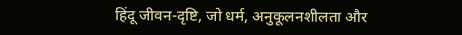हिंदू जीवन-दृष्टि, जो धर्म, अनुकूलनशीलता और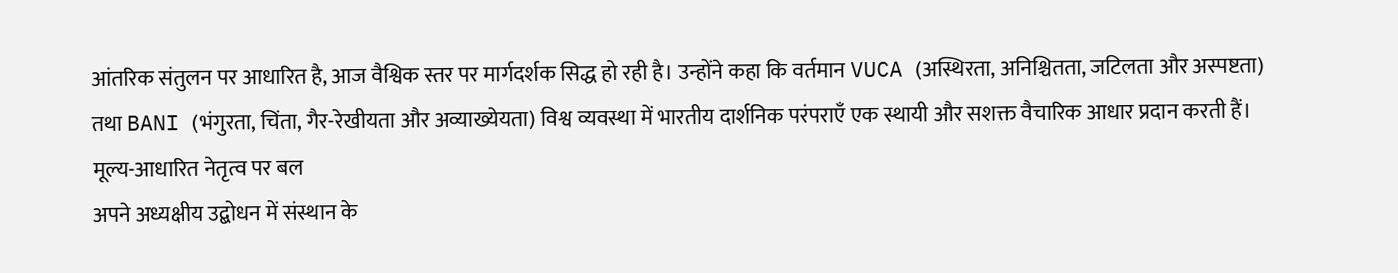आंतरिक संतुलन पर आधारित है, आज वैश्विक स्तर पर मार्गदर्शक सिद्ध हो रही है। उन्होंने कहा कि वर्तमान VUCA (अस्थिरता, अनिश्चितता, जटिलता और अस्पष्टता) तथा BANI (भंगुरता, चिंता, गैर-रेखीयता और अव्याख्येयता) विश्व व्यवस्था में भारतीय दार्शनिक परंपराएँ एक स्थायी और सशक्त वैचारिक आधार प्रदान करती हैं।
मूल्य-आधारित नेतृत्व पर बल
अपने अध्यक्षीय उद्बोधन में संस्थान के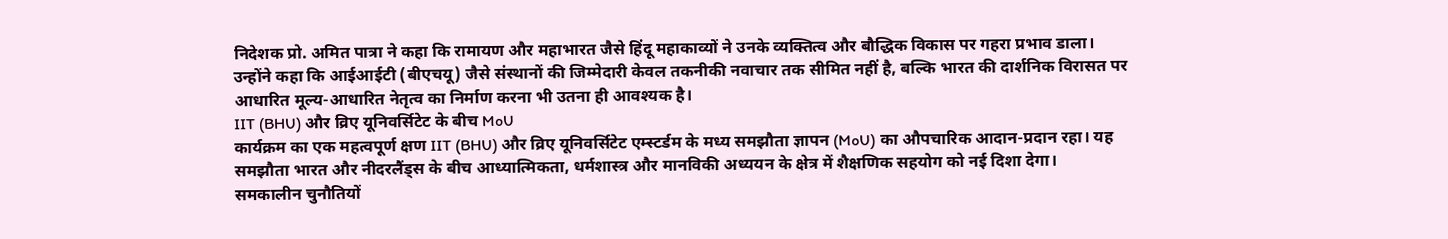निदेशक प्रो. अमित पात्रा ने कहा कि रामायण और महाभारत जैसे हिंदू महाकाव्यों ने उनके व्यक्तित्व और बौद्धिक विकास पर गहरा प्रभाव डाला। उन्होंने कहा कि आईआईटी (बीएचयू) जैसे संस्थानों की जिम्मेदारी केवल तकनीकी नवाचार तक सीमित नहीं है, बल्कि भारत की दार्शनिक विरासत पर आधारित मूल्य-आधारित नेतृत्व का निर्माण करना भी उतना ही आवश्यक है।
IIT (BHU) और व्रिए यूनिवर्सिटेट के बीच MoU
कार्यक्रम का एक महत्वपूर्ण क्षण IIT (BHU) और व्रिए यूनिवर्सिटेट एम्स्टर्डम के मध्य समझौता ज्ञापन (MoU) का औपचारिक आदान-प्रदान रहा। यह समझौता भारत और नीदरलैंड्स के बीच आध्यात्मिकता, धर्मशास्त्र और मानविकी अध्ययन के क्षेत्र में शैक्षणिक सहयोग को नई दिशा देगा।
समकालीन चुनौतियों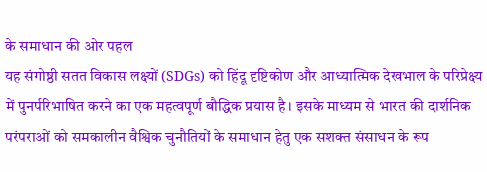के समाधान की ओर पहल
यह संगोष्ठी सतत विकास लक्ष्यों (SDGs) को हिंदू दृष्टिकोण और आध्यात्मिक देखभाल के परिप्रेक्ष्य में पुनर्परिभाषित करने का एक महत्वपूर्ण बौद्धिक प्रयास है। इसके माध्यम से भारत की दार्शनिक परंपराओं को समकालीन वैश्विक चुनौतियों के समाधान हेतु एक सशक्त संसाधन के रूप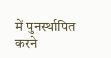में पुनर्स्थापित करने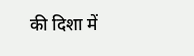की दिशा में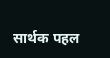सार्थक पहल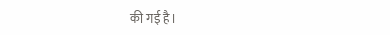की गई है।